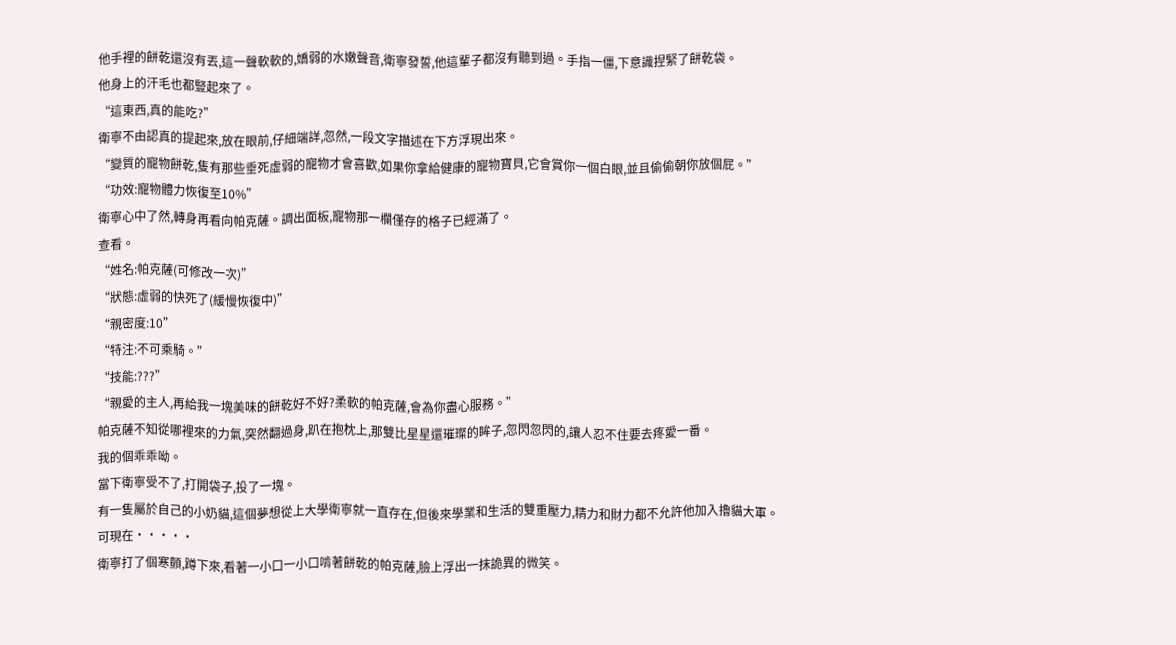他手裡的餅乾還沒有丟,這一聲軟軟的,嬌弱的水嫩聲音,衛寧發誓,他這輩子都沒有聽到過。手指一僵,下意識捏緊了餅乾袋。
他身上的汗毛也都豎起來了。
“這東西,真的能吃?”
衛寧不由認真的提起來,放在眼前,仔細端詳,忽然,一段文字描述在下方浮現出來。
“變質的寵物餅乾,隻有那些垂死虛弱的寵物才會喜歡,如果你拿給健康的寵物寶貝,它會賞你一個白眼,並且偷偷朝你放個屁。”
“功效:寵物體力恢復至10%”
衛寧心中了然,轉身再看向帕克薩。調出面板,寵物那一欄僅存的格子已經滿了。
查看。
“姓名:帕克薩(可修改一次)”
“狀態:虛弱的快死了(緩慢恢復中)”
“親密度:10”
“特注:不可乘騎。”
“技能:???”
“親愛的主人,再給我一塊美味的餅乾好不好?柔軟的帕克薩,會為你盡心服務。”
帕克薩不知從哪裡來的力氣,突然翻過身,趴在抱枕上,那雙比星星還璀璨的眸子,忽閃忽閃的,讓人忍不住要去疼愛一番。
我的個乖乖呦。
當下衛寧受不了,打開袋子,投了一塊。
有一隻屬於自己的小奶貓,這個夢想從上大學衛寧就一直存在,但後來學業和生活的雙重壓力,精力和財力都不允許他加入擼貓大軍。
可現在・・・・・
衛寧打了個寒顫,蹲下來,看著一小口一小口啃著餅乾的帕克薩,臉上浮出一抹詭異的微笑。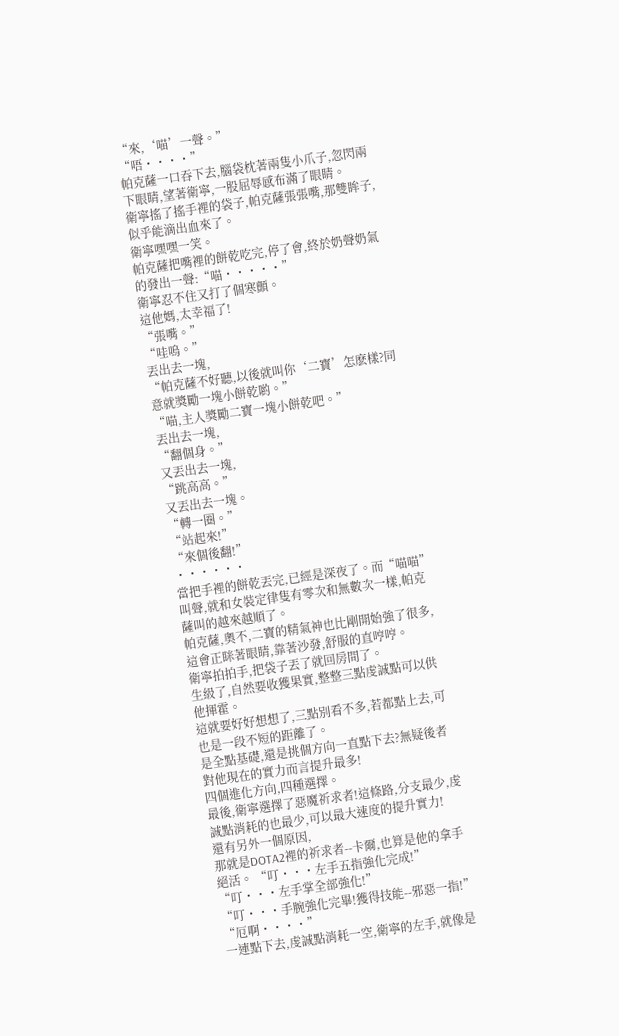“來,‘喵’一聲。”
“唔・・・・”
帕克薩一口吞下去,腦袋枕著兩隻小爪子,忽閃兩下眼睛,望著衛寧,一股屈辱感布滿了眼睛。
衛寧搖了搖手裡的袋子,帕克薩張張嘴,那雙眸子,似乎能滴出血來了。
衛寧嘿嘿一笑。
帕克薩把嘴裡的餅乾吃完,停了會,終於奶聲奶氣的發出一聲:“喵・・・・・”
衛寧忍不住又打了個寒顫。
這他媽,太幸福了!
“張嘴。”
“哇嗚。”
丟出去一塊,
“帕克薩不好聽,以後就叫你‘二寶’怎麽樣?同意就獎勵一塊小餅乾喲。”
“喵,主人獎勵二寶一塊小餅乾吧。”
丟出去一塊,
“翻個身。”
又丟出去一塊,
“跳高高。”
又丟出去一塊。
“轉一圈。”
“站起來!”
“來個後翻!”
・・・・・・
當把手裡的餅乾丟完,已經是深夜了。而“喵喵”叫聲,就和女裝定律隻有零次和無數次一樣,帕克薩叫的越來越順了。
帕克薩,奧不,二寶的精氣神也比剛開始強了很多,這會正眯著眼睛,靠著沙發,舒服的直哼哼。
衛寧拍拍手,把袋子丟了就回房間了。
生級了,自然要收獲果實,整整三點虔誠點可以供他揮霍。
這就要好好想想了,三點別看不多,若都點上去,可也是一段不短的距離了。
是全點基礎,還是挑個方向一直點下去?無疑後者對他現在的實力而言提升最多!
四個進化方向,四種選擇。
最後,衛寧選擇了惡魔祈求者!這條路,分支最少,虔誠點消耗的也最少,可以最大速度的提升實力!
還有另外一個原因,
那就是DOTA2裡的祈求者--卡爾,也算是他的拿手絕活。 “叮・・・左手五指強化完成!”
“叮・・・左手掌全部強化!”
“叮・・・手腕強化完畢!獲得技能--邪惡一指!”
“厄啊・・・・”
一連點下去,虔誠點消耗一空,衛寧的左手,就像是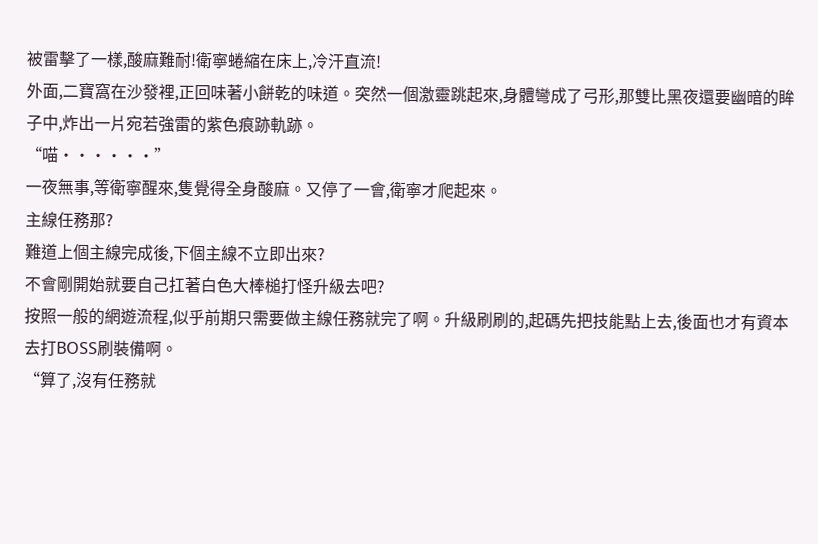被雷擊了一樣,酸麻難耐!衛寧蜷縮在床上,冷汗直流!
外面,二寶窩在沙發裡,正回味著小餅乾的味道。突然一個激靈跳起來,身體彎成了弓形,那雙比黑夜還要幽暗的眸子中,炸出一片宛若強雷的紫色痕跡軌跡。
“喵・・・・・・”
一夜無事,等衛寧醒來,隻覺得全身酸麻。又停了一會,衛寧才爬起來。
主線任務那?
難道上個主線完成後,下個主線不立即出來?
不會剛開始就要自己扛著白色大棒槌打怪升級去吧?
按照一般的網遊流程,似乎前期只需要做主線任務就完了啊。升級刷刷的,起碼先把技能點上去,後面也才有資本去打BOSS刷裝備啊。
“算了,沒有任務就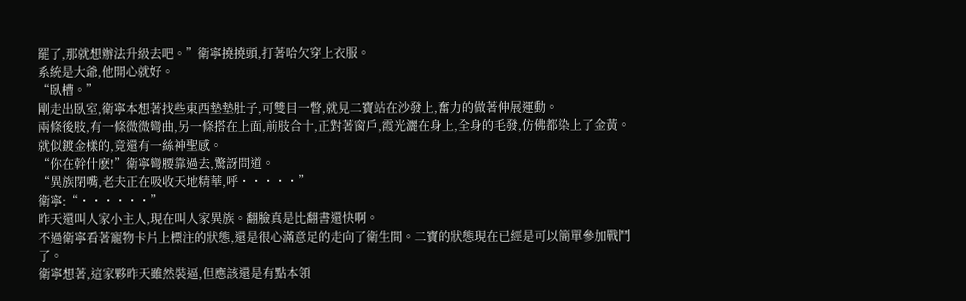罷了,那就想辦法升級去吧。”衛寧撓撓頭,打著哈欠穿上衣服。
系統是大爺,他開心就好。
“臥槽。”
剛走出臥室,衛寧本想著找些東西墊墊肚子,可雙目一瞥,就見二寶站在沙發上,奮力的做著伸展運動。
兩條後肢,有一條微微彎曲,另一條搭在上面,前肢合十,正對著窗戶,霞光灑在身上,全身的毛發,仿佛都染上了金黃。
就似鍍金樣的,竟還有一絲神聖感。
“你在幹什麽!”衛寧彎腰靠過去,驚訝問道。
“異族閉嘴,老夫正在吸收天地精華,呼・・・・・”
衛寧:“・・・・・・”
昨天還叫人家小主人,現在叫人家異族。翻臉真是比翻書還快啊。
不過衛寧看著寵物卡片上標注的狀態,還是很心滿意足的走向了衛生間。二寶的狀態現在已經是可以簡單參加戰鬥了。
衛寧想著,這家夥昨天雖然裝逼,但應該還是有點本領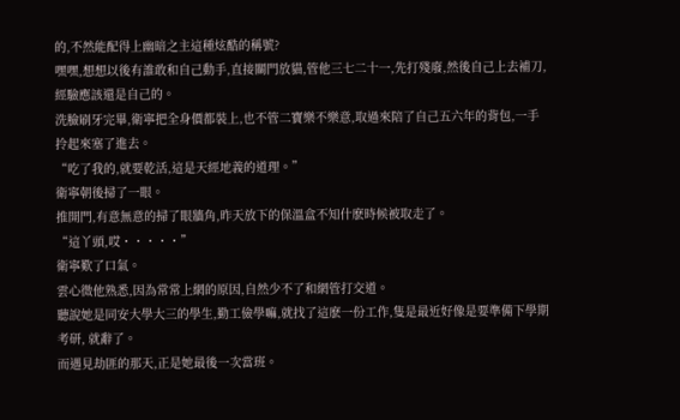的,不然能配得上幽暗之主這種炫酷的稱號?
嘿嘿,想想以後有誰敢和自己動手,直接關門放貓,管他三七二十一,先打殘廢,然後自己上去補刀,經驗應該還是自己的。
洗臉刷牙完畢,衛寧把全身價都裝上,也不管二寶樂不樂意,取過來陪了自己五六年的背包,一手拎起來塞了進去。
“吃了我的,就要乾活,這是天經地義的道理。”
衛寧朝後掃了一眼。
推開門,有意無意的掃了眼牆角,昨天放下的保溫盒不知什麽時候被取走了。
“這丫頭,哎・・・・・”
衛寧歎了口氣。
雲心微他熟悉,因為常常上網的原因,自然少不了和網管打交道。
聽說她是同安大學大三的學生,勤工儉學嘛,就找了這麽一份工作,隻是最近好像是要準備下學期考研, 就辭了。
而遇見劫匪的那天,正是她最後一次當班。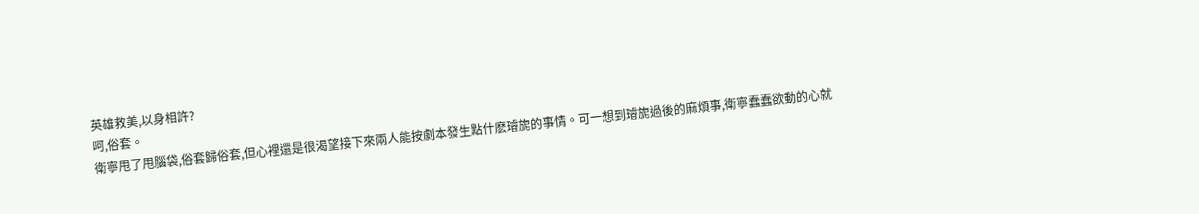英雄救美,以身相許?
呵,俗套。
衛寧甩了甩腦袋,俗套歸俗套,但心裡還是很渴望接下來兩人能按劇本發生點什麽璿旎的事情。可一想到璿旎過後的麻煩事,衛寧蠢蠢欲動的心就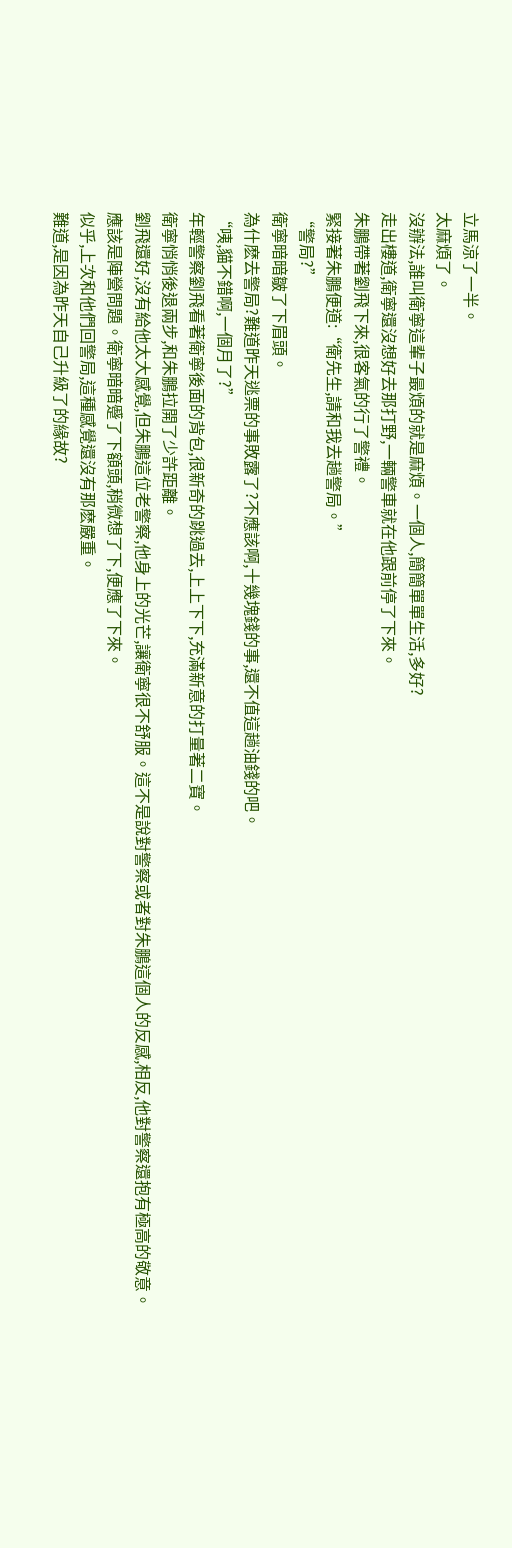立馬涼了一半。
太麻煩了。
沒辦法,誰叫衛寧這輩子最煩的就是麻煩。一個人,簡簡單單生活,多好?
走出樓道,衛寧還沒想好去那打野,一輛警車就在他跟前停了下來。
朱鵬帶著劉飛下來,很客氣的行了警禮。
緊接著朱鵬便道:“衛先生,請和我去趟警局。”
“警局?”
衛寧暗暗皺了下眉頭。
為什麽去警局?難道昨天逃票的事敗露了?不應該啊,十幾塊錢的事,還不值這趟油錢的吧。
“咦,貓不錯啊,一個月了?”
年輕警察劉飛看著衛寧後面的背包,很新奇的跳過去,上上下下,充滿新意的打量著二寶。
衛寧悄悄後退兩步,和朱鵬拉開了少許距離。
劉飛還好,沒有給他太大感覺,但朱鵬這位老警察,他身上的光芒,讓衛寧很不舒服。這不是說對警察或者對朱鵬這個人的反感,相反,他對警察還抱有極高的敬意。
應該是陣營問題。衛寧暗暗蹙了下額頭,稍微想了下,便應了下來。
似乎,上次和他們回警局,這種感覺還沒有那麽嚴重。
難道,是因為昨天自己升級了的緣故?